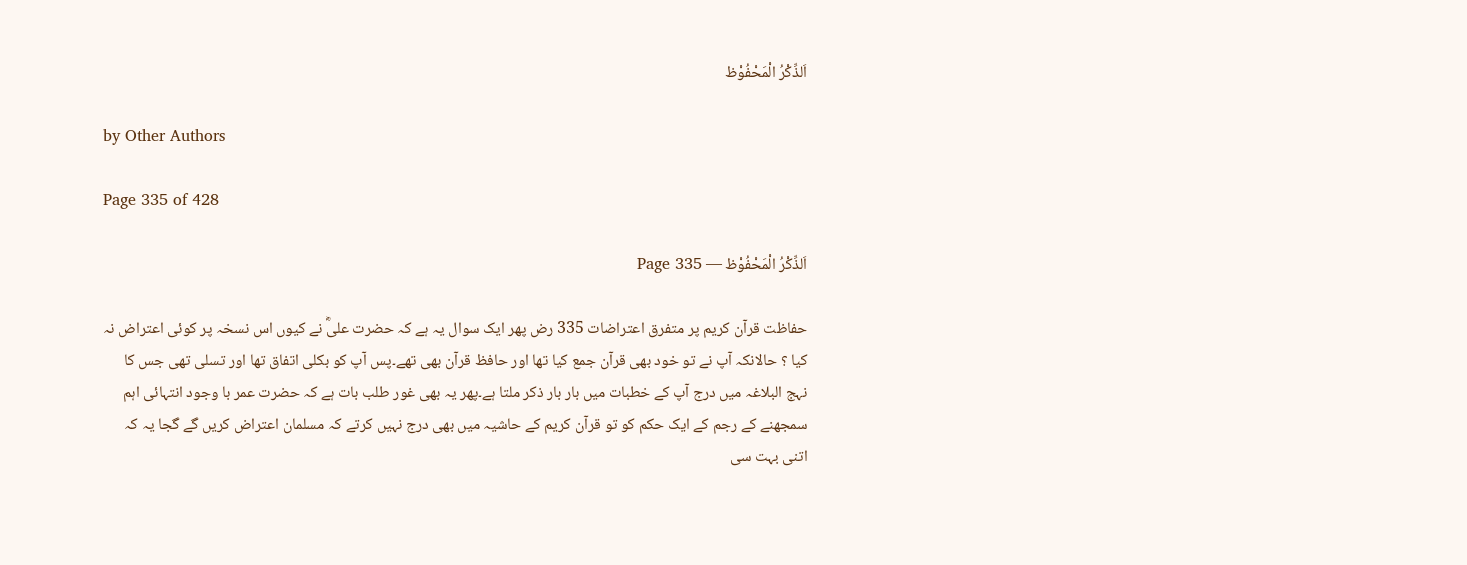اَلذِّکْرُ الْمَحْفُوْظ

by Other Authors

Page 335 of 428

اَلذِّکْرُ الْمَحْفُوْظ — Page 335

حفاظت قرآن کریم پر متفرق اعتراضات 335 رض پھر ایک سوال یہ ہے کہ حضرت علیؓ نے کیوں اس نسخہ پر کوئی اعتراض نہ کیا ؟ حالانکہ آپ نے تو خود بھی قرآن جمع کیا تھا اور حافظ قرآن بھی تھے۔پس آپ کو بکلی اتفاق تھا اور تسلی تھی جس کا نہج البلاغہ میں درج آپ کے خطبات میں بار بار ذکر ملتا ہے۔پھر یہ بھی غور طلب بات ہے کہ حضرت عمر با وجود انتہائی اہم سمجھنے کے رجم کے ایک حکم کو تو قرآن کریم کے حاشیہ میں بھی درج نہیں کرتے کہ مسلمان اعتراض کریں گے گجا یہ کہ اتنی بہت سی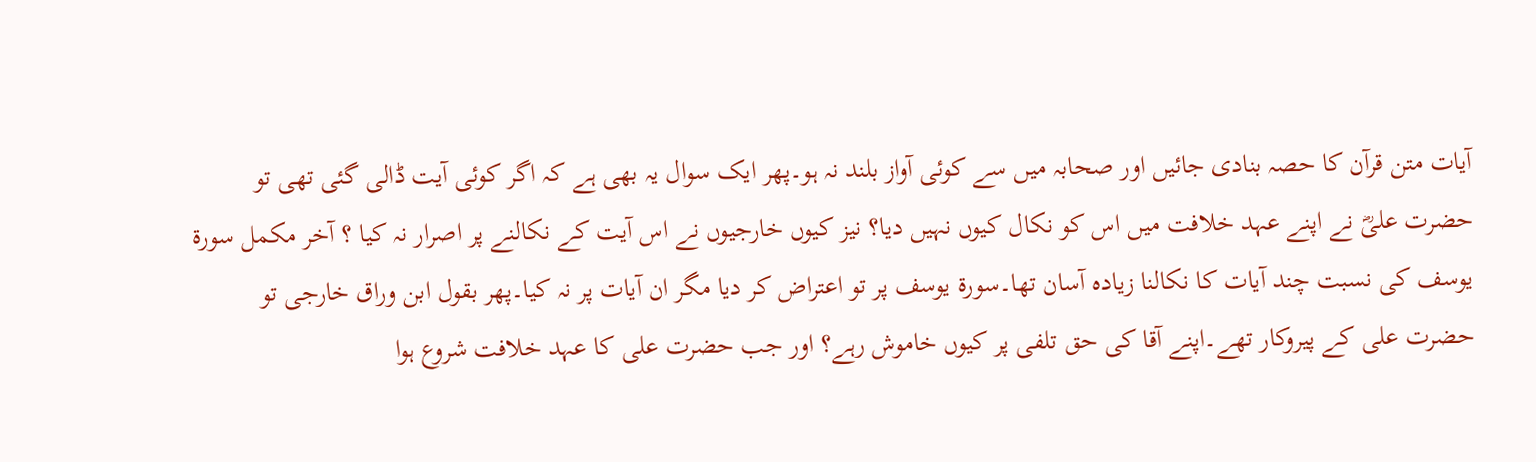آیات متن قرآن کا حصہ بنادی جائیں اور صحابہ میں سے کوئی آواز بلند نہ ہو۔پھر ایک سوال یہ بھی ہے کہ اگر کوئی آیت ڈالی گئی تھی تو حضرت علیؓ نے اپنے عہد خلافت میں اس کو نکال کیوں نہیں دیا؟ نیز کیوں خارجیوں نے اس آیت کے نکالنے پر اصرار نہ کیا ؟ آخر مکمل سورۃ یوسف کی نسبت چند آیات کا نکالنا زیادہ آسان تھا۔سورۃ یوسف پر تو اعتراض کر دیا مگر ان آیات پر نہ کیا۔پھر بقول ابن وراق خارجی تو حضرت علی کے پیروکار تھے۔اپنے آقا کی حق تلفی پر کیوں خاموش رہے؟ اور جب حضرت علی کا عہد خلافت شروع ہوا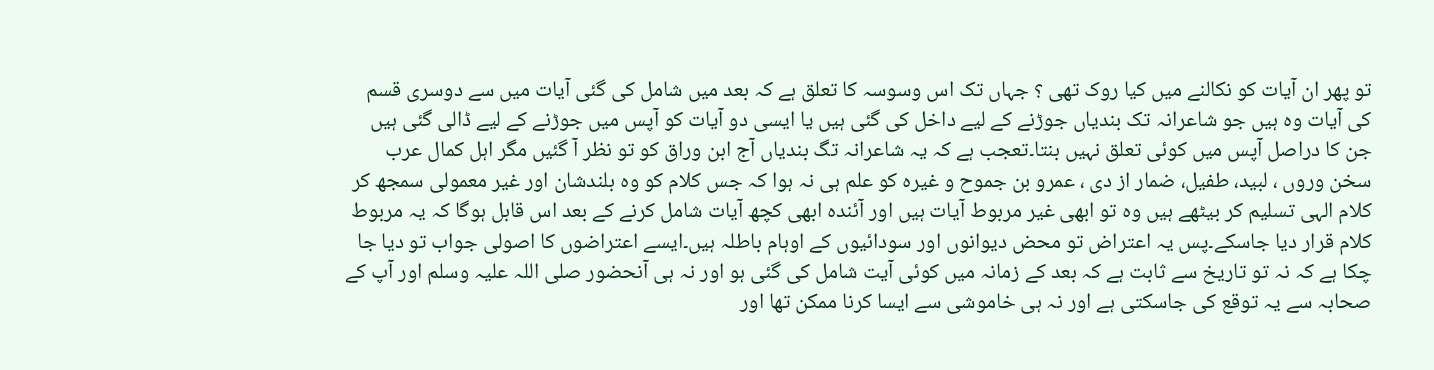تو پھر ان آیات کو نکالنے میں کیا روک تھی ؟ جہاں تک اس وسوسہ کا تعلق ہے کہ بعد میں شامل کی گئی آیات میں سے دوسری قسم کی آیات وہ ہیں جو شاعرانہ تک بندیاں جوڑنے کے لیے داخل کی گئی ہیں یا ایسی دو آیات کو آپس میں جوڑنے کے لیے ڈالی گئی ہیں جن کا دراصل آپس میں کوئی تعلق نہیں بنتا۔تعجب ہے کہ یہ شاعرانہ تگ بندیاں آج ابن وراق کو تو نظر آ گئیں مگر اہل کمال عرب سخن وروں ، لبید، طفیل، ضمار از دی ، عمرو بن جموح و غیرہ کو علم ہی نہ ہوا کہ جس کلام کو وہ بلندشان اور غیر معمولی سمجھ کر کلام الہی تسلیم کر بیٹھے ہیں وہ تو ابھی غیر مربوط آیات ہیں اور آئندہ ابھی کچھ آیات شامل کرنے کے بعد اس قابل ہوگا کہ یہ مربوط کلام قرار دیا جاسکے۔پس یہ اعتراض تو محض دیوانوں اور سودائیوں کے اوہام باطلہ ہیں۔ایسے اعتراضوں کا اصولی جواب تو دیا جا چکا ہے کہ نہ تو تاریخ سے ثابت ہے کہ بعد کے زمانہ میں کوئی آیت شامل کی گئی ہو اور نہ ہی آنحضور صلی اللہ علیہ وسلم اور آپ کے صحابہ سے یہ توقع کی جاسکتی ہے اور نہ ہی خاموشی سے ایسا کرنا ممکن تھا اور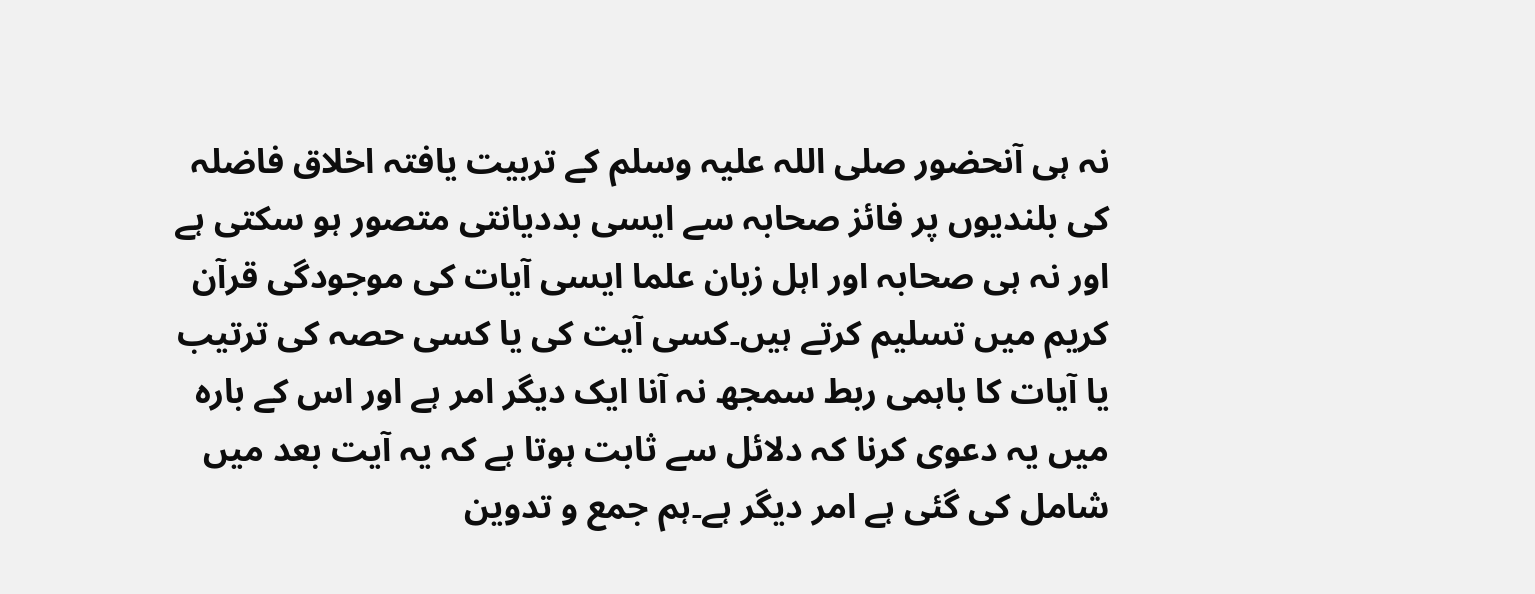نہ ہی آنحضور صلی اللہ علیہ وسلم کے تربیت یافتہ اخلاق فاضلہ کی بلندیوں پر فائز صحابہ سے ایسی بددیانتی متصور ہو سکتی ہے اور نہ ہی صحابہ اور اہل زبان علما ایسی آیات کی موجودگی قرآن کریم میں تسلیم کرتے ہیں۔کسی آیت کی یا کسی حصہ کی ترتیب یا آیات کا باہمی ربط سمجھ نہ آنا ایک دیگر امر ہے اور اس کے بارہ میں یہ دعوی کرنا کہ دلائل سے ثابت ہوتا ہے کہ یہ آیت بعد میں شامل کی گئی ہے امر دیگر ہے۔ہم جمع و تدوین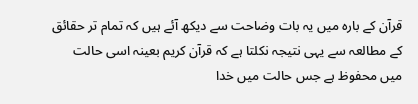قرآن کے بارہ میں یہ بات وضاحت سے دیکھ آئے ہیں کہ تمام تر حقائق کے مطالعہ سے یہی نتیجہ نکلتا ہے کہ قرآن کریم بعینہ اسی حالت میں محفوظ ہے جس حالت میں خدا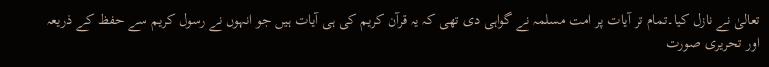تعالیٰ نے نازل کیا۔تمام تر آیات پر امت مسلمہ نے گواہی دی تھی کہ یہ قرآن کریم کی ہی آیات ہیں جو انہوں نے رسول کریم سے حفظ کے ذریعہ اور تحریری صورت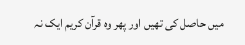میں حاصل کی تھیں اور پھر وہ قرآن کریم ایک نہ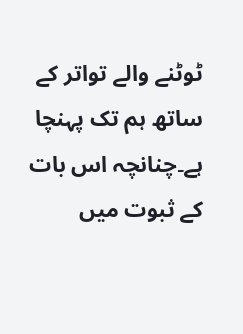ٹوٹنے والے تواتر کے ساتھ ہم تک پہنچا ہے۔چنانچہ اس بات کے ثبوت میں